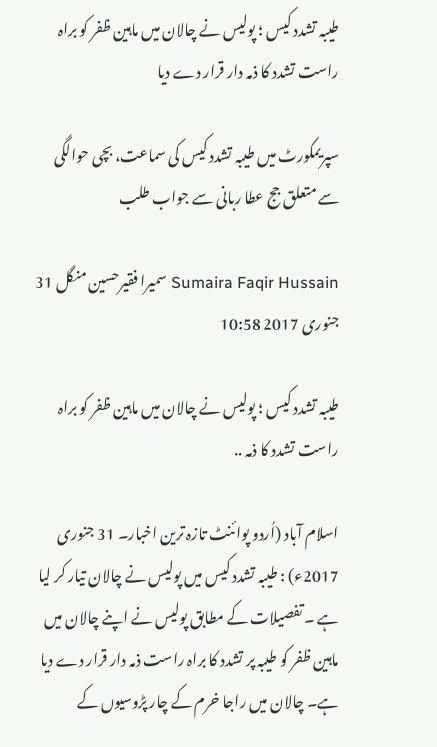طیبہ تشدد کیس ؛ پولیس نے چالان میں ماہین ظفر کو براہ راست تشدد کا ذمہ دار قرار دے دیا

سپریمکورٹ میں طیبہ تشدد کیس کی سماعت، بچی حوالگی سے متعلق جج عطا ربانی سے جواب طلب

Sumaira Faqir Hussain سمیرا فقیرحسین منگل 31 جنوری 2017 10:58

طیبہ تشدد کیس ؛ پولیس نے چالان میں ماہین ظفر کو براہ راست تشدد کا ذمہ ..

اسلام آباد (اُردو پوائنٹ تازہ ترین اخبار۔ 31 جنوری 2017ء) : طیبہ تشدد کیس میں پولیس نے چالان تیار کر لیا ہے ۔ تفصیلات کے مطابق پولیس نے اپنے چالان میں ماہین ظفر کو طیبہ پر تشدد کا براہ راست ذمہ دار قرار دے دیا ہے۔ چالان میں راجا خرم کے چار پڑوسیوں کے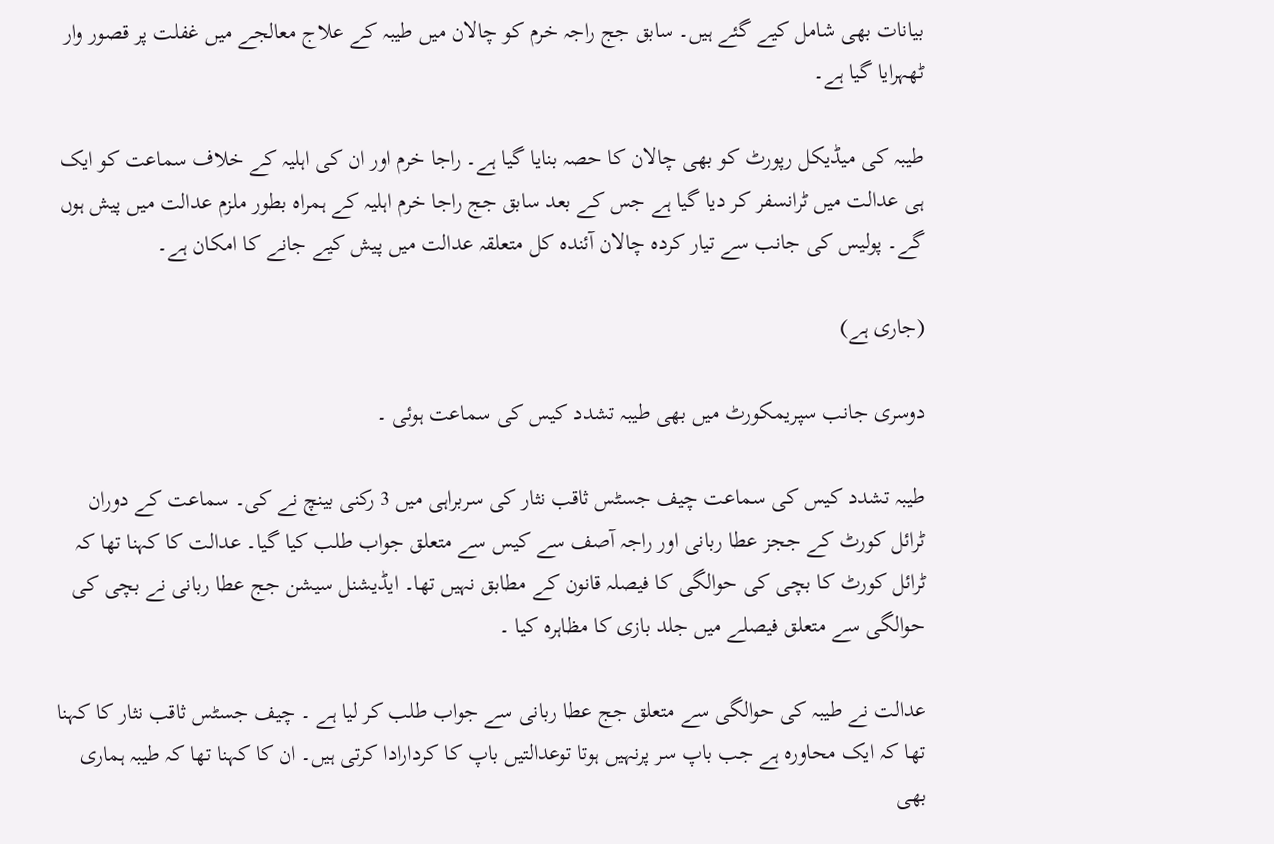بیانات بھی شامل کیے گئے ہیں۔ سابق جج راجہ خرم کو چالان میں طیبہ کے علاج معالجے میں غفلت پر قصور وار ٹھہرایا گیا ہے۔

طیبہ کی میڈیکل رپورٹ کو بھی چالان کا حصہ بنایا گیا ہے۔ راجا خرم اور ان کی اہلیہ کے خلاف سماعت کو ایک ہی عدالت میں ٹرانسفر کر دیا گیا ہے جس کے بعد سابق جج راجا خرم اہلیہ کے ہمراہ بطور ملزم عدالت میں پیش ہوں گے۔ پولیس کی جانب سے تیار کردہ چالان آئندہ کل متعلقہ عدالت میں پیش کیے جانے کا امکان ہے۔

(جاری ہے)

دوسری جانب سپریمکورٹ میں بھی طیبہ تشدد کیس کی سماعت ہوئی ۔

طیبہ تشدد کیس کی سماعت چیف جسٹس ثاقب نثار کی سربراہی میں 3 رکنی بینچ نے کی۔ سماعت کے دوران ٹرائل کورٹ کے ججز عطا ربانی اور راجہ آصف سے کیس سے متعلق جواب طلب کیا گیا۔ عدالت کا کہنا تھا کہ ٹرائل کورٹ کا بچی کی حوالگی کا فیصلہ قانون کے مطابق نہیں تھا۔ ایڈیشنل سیشن جج عطا ربانی نے بچی کی حوالگی سے متعلق فیصلے میں جلد بازی کا مظاہرہ کیا ۔

عدالت نے طیبہ کی حوالگی سے متعلق جج عطا ربانی سے جواب طلب کر لیا ہے ۔ چیف جسٹس ثاقب نثار کا کہنا تھا کہ ایک محاورہ ہے جب باپ سر پرنہیں ہوتا توعدالتیں باپ کا کردارادا کرتی ہیں۔ ان کا کہنا تھا کہ طیبہ ہماری بھی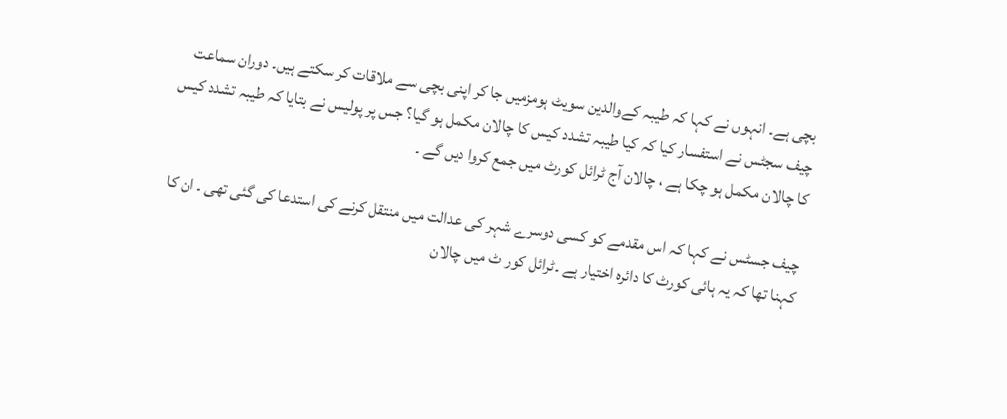بچی ہے۔ انہوں نے کہا کہ طیبہ کےوالدین سویٹ ہومزمیں جا کر اپنی بچی سے ملاقات کر سکتے ہیں۔ دوران سماعت چیف سجٹس نے استفسار کیا کہ کیا طیبہ تشدد کیس کا چالان مکمل ہو گیا؟ جس پر پولیس نے بتایا کہ طیبہ تشدد کیس کا چالان مکمل ہو چکا ہے ، چالان آج ٹرائل کورٹ میں جمع کروا دیں گے ۔

چیف جسٹس نے کہا کہ اس مقدمے کو کسی دوسرے شہر کی عدالت میں منتقل کرنے کی استدعا کی گئی تھی ۔ ان کا کہنا تھا کہ یہ ہائی کورٹ کا دائرہ اختیار ہے ۔ٹرائل کور ٹ میں چالان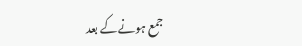جمع ہونےکے بعد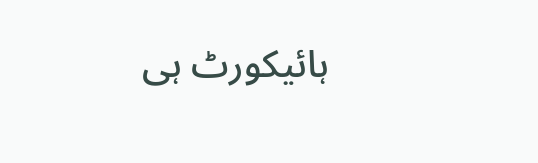ہائیکورٹ ہی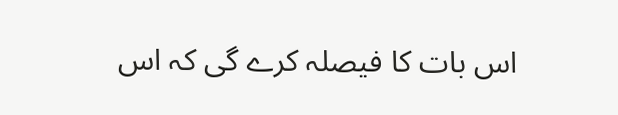اس بات کا فیصلہ کرے گی کہ اس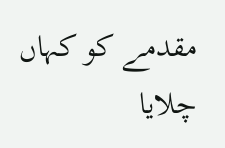مقدمے کو کہاں چلایا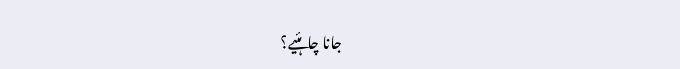جانا چاہئیے؟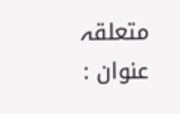متعلقہ عنوان :